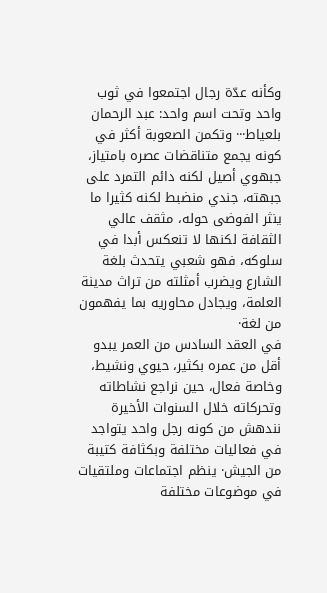وكأنه عدّة رجال اجتمعوا في ثوب واحد وتحت اسم واحد: عبد الرحمان بلعياط··· وتكمن الصعوبة أكثر في كونه يجمع متناقضات عصره بامتياز، جبهوي أصيل لكنه دائم التمرد على جبهته، جندي منضبط لكنه كثيرا ما ينثر الفوضى حوله، مثقف عالي الثقافة لكنها لا تنعكس أبدا في سلوكه، فهو شعبي يتحدث بلغة الشارع ويضرب أمثلته من تراث مدينة العلمة، ويجادل محاوريه بما يفهمون من لغة·
في العقد السادس من العمر يبدو أقل من عمره بكثير، حيوي ونشيط، وخاصة فعال، حين نراجع نشاطاته وتحركاته خلال السنوات الأخيرة نندهش من كونه رجل واحد يتواجد في فعاليات مختلفة وبكثافة كتيبة من الجيش· ينظم اجتماعات وملتقيات في موضوعات مختلفة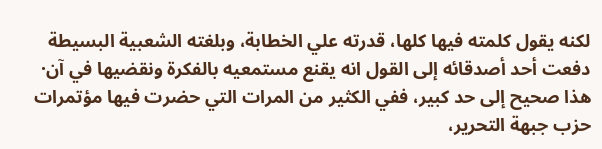لكنه يقول كلمته فيها كلها، قدرته علي الخطابة، وبلغته الشعبية البسيطة دفعت أحد أصدقائه إلى القول انه يقنع مستمعيه بالفكرة ونقضيها في آن·
هذا صحيح إلى حد كبير، ففي الكثير من المرات التي حضرت فيها مؤتمرات حزب جبهة التحرير،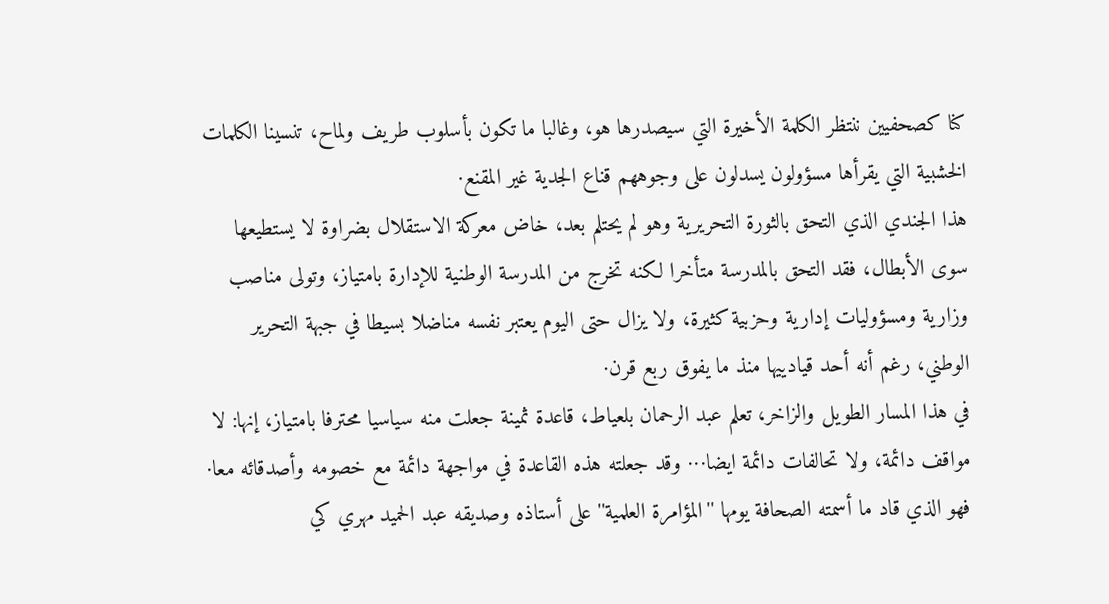كنا كصحفيين ننتظر الكلمة الأخيرة التي سيصدرها هو، وغالبا ما تكون بأسلوب طريف ولماح، تنسينا الكلمات الخشبية التي يقرأها مسؤولون يسدلون على وجوههم قناع الجدية غير المقنع·
هذا الجندي الذي التحق بالثورة التحريرية وهو لم يحتلم بعد، خاض معركة الاستقلال بضراوة لا يستطيعها سوى الأبطال، فقد التحق بالمدرسة متأخرا لكنه تخرج من المدرسة الوطنية للإدارة بامتياز، وتولى مناصب وزارية ومسؤوليات إدارية وحزبية كثيرة، ولا يزال حتى اليوم يعتبر نفسه مناضلا بسيطا في جبهة التحرير الوطني، رغم أنه أحد قيادييها منذ ما يفوق ربع قرن·
في هذا المسار الطويل والزاخر، تعلم عبد الرحمان بلعياط، قاعدة ثمينة جعلت منه سياسيا محترفا بامتياز، إنها: لا مواقف دائمة، ولا تحالفات دائمة ايضا··· وقد جعلته هذه القاعدة في مواجهة دائمة مع خصومه وأصدقائه معا· فهو الذي قاد ما أسمته الصحافة يومها ''المؤامرة العلمية'' على أستاذه وصديقه عبد الحميد مهري كي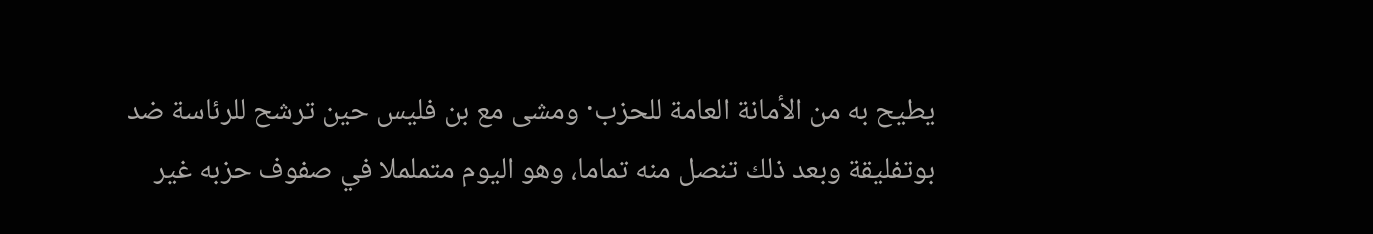يطيح به من الأمانة العامة للحزب· ومشى مع بن فليس حين ترشح للرئاسة ضد بوتفليقة وبعد ذلك تنصل منه تماما، وهو اليوم متململا في صفوف حزبه غير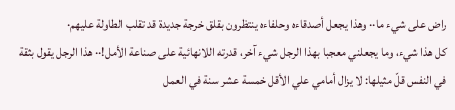راض على شيء ما·· وهذا يجعل أصدقاءه وحلفاءه ينتظرون بقلق خرجة جديدة قد تقلب الطاولة عليهم·
كل هذا شيء، وما يجعلني معجبا بهذا الرجل شيء آخر، قدرته اللانهائية على صناعة الأمل!·· هذا الرجل يقول بثقة في النفس قلّ مثيلها: لا يزال أمامي علي الأقل خمسة عشر سنة في العمل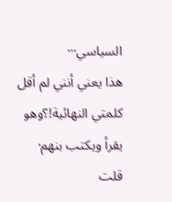السياسي···
هذا يعني أنني لم أقل كلمتي النهائية!؟وهو يقرأ ويكتب بنهم· قلت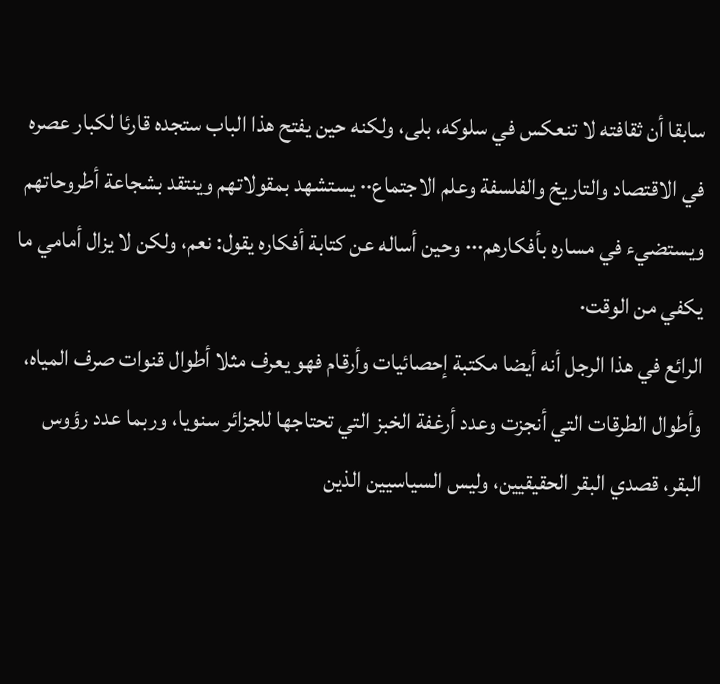سابقا أن ثقافته لا تنعكس في سلوكه، بلى، ولكنه حين يفتح هذا الباب ستجده قارئا لكبار عصره في الاقتصاد والتاريخ والفلسفة وعلم الاجتماع·· يستشهد بمقولاتهم وينتقد بشجاعة أطروحاتهم ويستضيء في مساره بأفكارهم··· وحين أساله عن كتابة أفكاره يقول: نعم، ولكن لا يزال أمامي ما يكفي من الوقت·
الرائع في هذا الرجل أنه أيضا مكتبة إحصائيات وأرقام فهو يعرف مثلا أطوال قنوات صرف المياه، وأطوال الطرقات التي أنجزت وعدد أرغفة الخبز التي تحتاجها للجزائر سنويا، وربما عدد رؤوس البقر، قصدي البقر الحقيقيين، وليس السياسيين الذين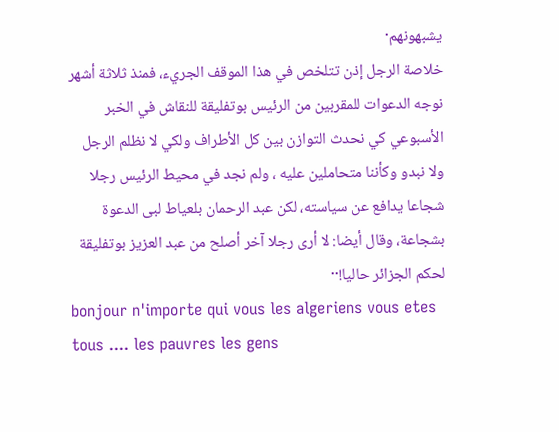يشبهونهم·
خلاصة الرجل إذن تتلخص في هذا الموقف الجريء، فمنذ ثلاثة أشهر نوجه الدعوات للمقربين من الرئيس بوتفليقة للنقاش في الخبر الأسبوعي كي نحدث التوازن بين كل الأطراف ولكي لا نظلم الرجل ولا نبدو وكأننا متحاملين عليه ، ولم نجد في محيط الرئيس رجلا شجاعا يدافع عن سياسته، لكن عبد الرحمان بلعياط لبى الدعوة بشجاعة، وقال أيضا: لا أرى رجلا آخر أصلح من عبد العزيز بوتفليقة لحكم الجزائر حاليا!··
bonjour n'importe qui vous les algeriens vous etes tous .... les pauvres les gens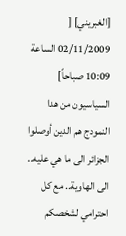[الغبريني] [ 02/11/2009 الساعة 10:09 صباحاً]
السياسيون من هدا النمودج هم الدين أوصلوا الجزائر الى ما هي عليه.. الى الهاوية.. مع كل احترامي لشخصكم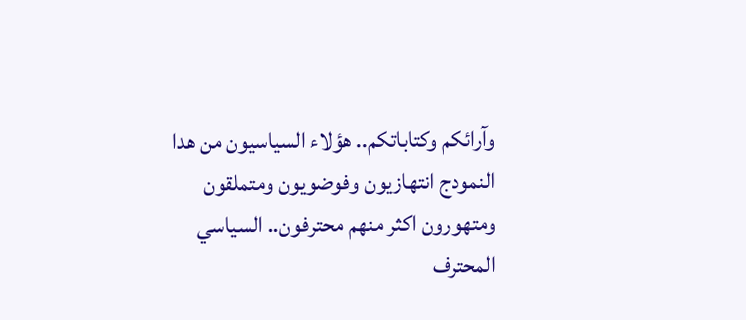وآرائكم وكتاباتكم.. هؤلاء السياسيون من هدا النمودج انتهازيون وفوضويون ومتملقون ومتهورون اكثر منهم محترفون.. السياسي المحترف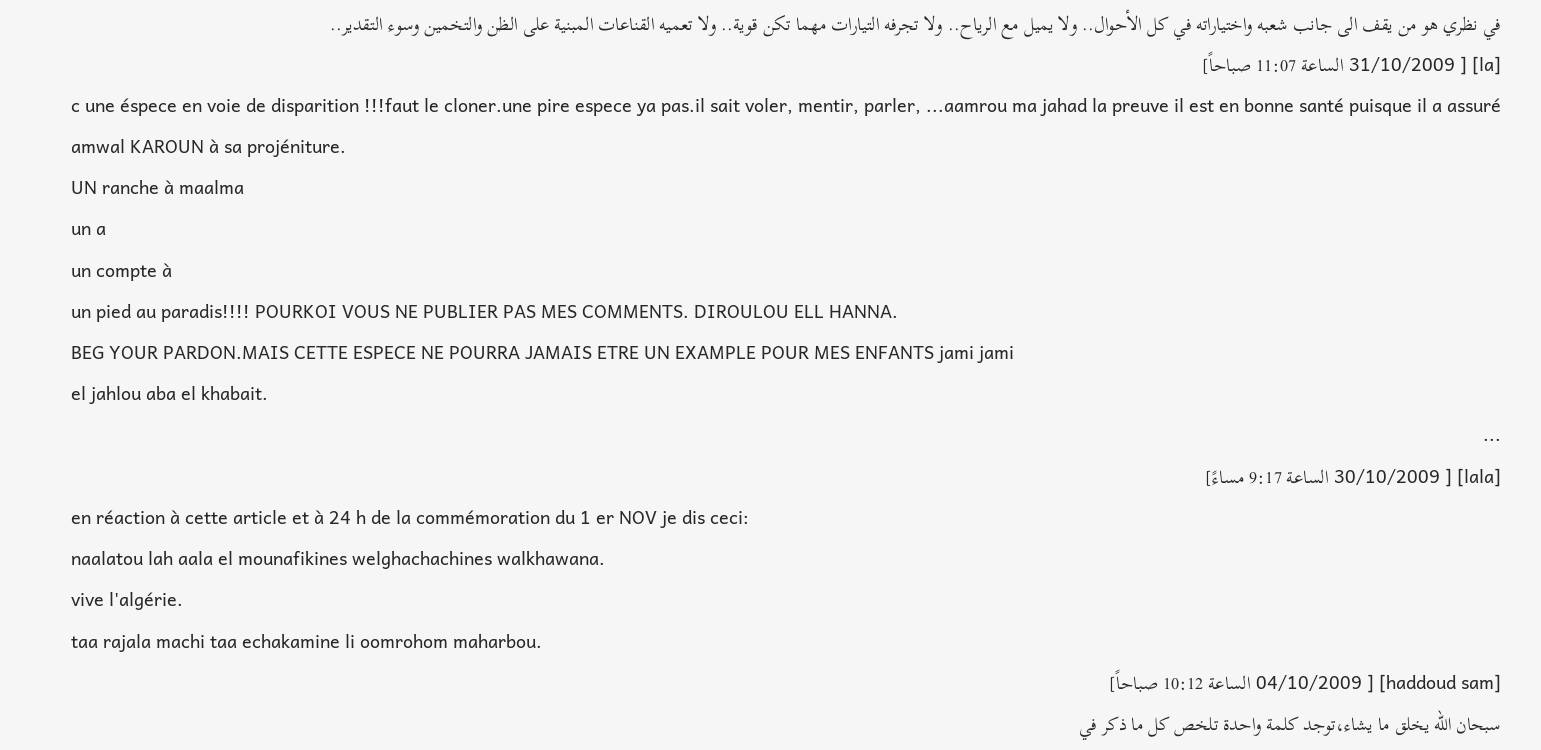في نظري هو من يقف الى جانب شعبه واختياراته في كل الأحوال.. ولا يميل مع الرياح.. ولا تجرفه التيارات مهما تكن قوية.. ولا تعميه القناعات المبنية على الظن والتخمين وسوء التقدير..
[la] [ 31/10/2009 الساعة 11:07 صباحاً]
c une éspece en voie de disparition !!!faut le cloner.une pire espece ya pas.il sait voler, mentir, parler, ...aamrou ma jahad la preuve il est en bonne santé puisque il a assuré amwal KAROUN à sa projéniture.
UN ranche à maalma
un a
un compte à
un pied au paradis!!!! POURKOI VOUS NE PUBLIER PAS MES COMMENTS. DIROULOU ELL HANNA.
BEG YOUR PARDON.MAIS CETTE ESPECE NE POURRA JAMAIS ETRE UN EXAMPLE POUR MES ENFANTS jami jami
el jahlou aba el khabait.
...
[lala] [ 30/10/2009 الساعة 9:17 مساءً]
en réaction à cette article et à 24 h de la commémoration du 1 er NOV je dis ceci:
naalatou lah aala el mounafikines welghachachines walkhawana.
vive l'algérie.
taa rajala machi taa echakamine li oomrohom maharbou.
[haddoud sam] [ 04/10/2009 الساعة 10:12 صباحاً]
سبحان الله يخلق ما يشاء،توجد كلمة واحدة تلخص كل ما ذكر في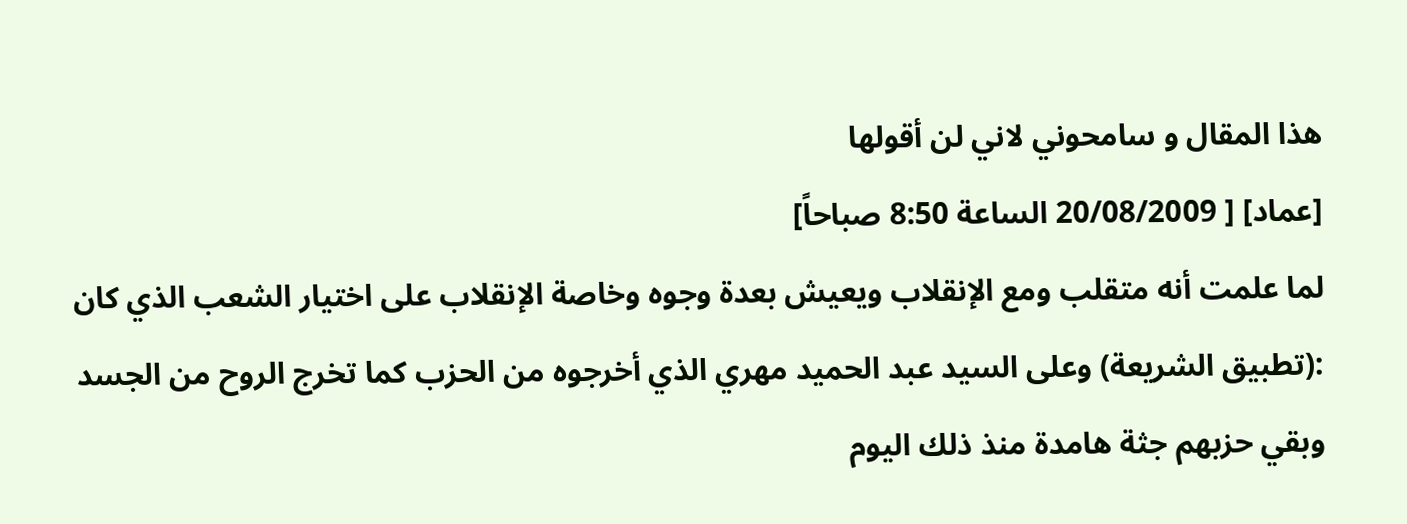هذا المقال و سامحوني لاني لن أقولها
[عماد] [ 20/08/2009 الساعة 8:50 صباحاً]
لما علمت أنه متقلب ومع الإنقلاب ويعيش بعدة وجوه وخاصة الإنقلاب على اختيار الشعب الذي كان :(تطبيق الشريعة) وعلى السيد عبد الحميد مهري الذي أخرجوه من الحزب كما تخرج الروح من الجسد وبقي حزبهم جثة هامدة منذ ذلك اليوم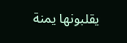يقلبونها يمنة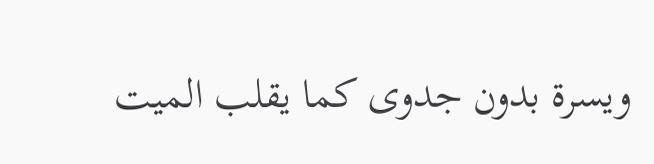ويسرة بدون جدوى كما يقلب الميت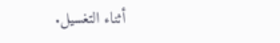أثناء التغسيل.